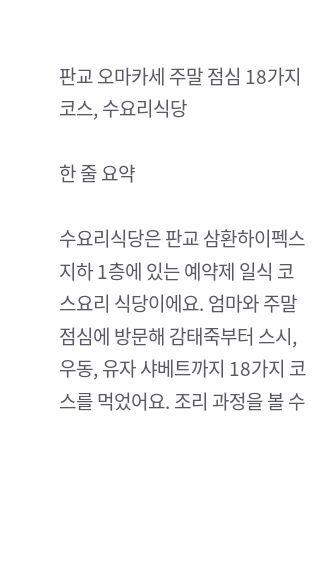판교 오마카세 주말 점심 18가지 코스, 수요리식당

한 줄 요약

수요리식당은 판교 삼환하이펙스 지하 1층에 있는 예약제 일식 코스요리 식당이에요. 엄마와 주말 점심에 방문해 감태죽부터 스시, 우동, 유자 샤베트까지 18가지 코스를 먹었어요. 조리 과정을 볼 수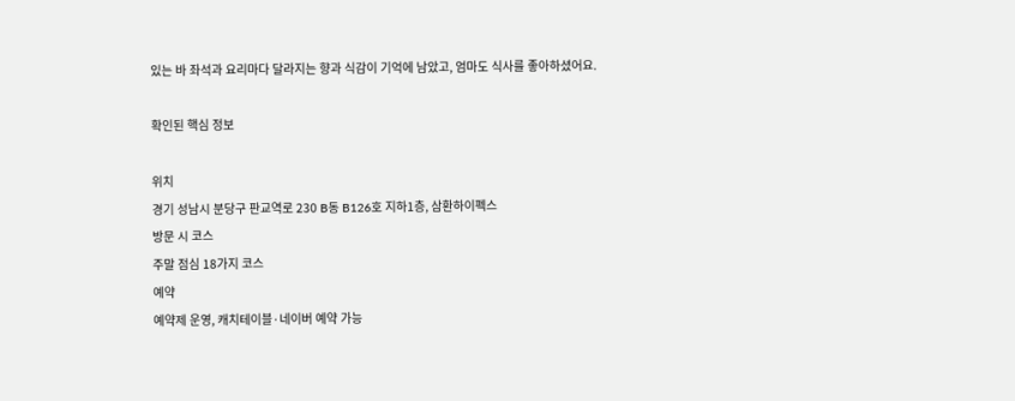있는 바 좌석과 요리마다 달라지는 향과 식감이 기억에 남았고, 엄마도 식사를 좋아하셨어요.

확인된 핵심 정보

위치
경기 성남시 분당구 판교역로 230 B동 B126호 지하1층, 삼환하이펙스
방문 시 코스
주말 점심 18가지 코스
예약
예약제 운영, 캐치테이블·네이버 예약 가능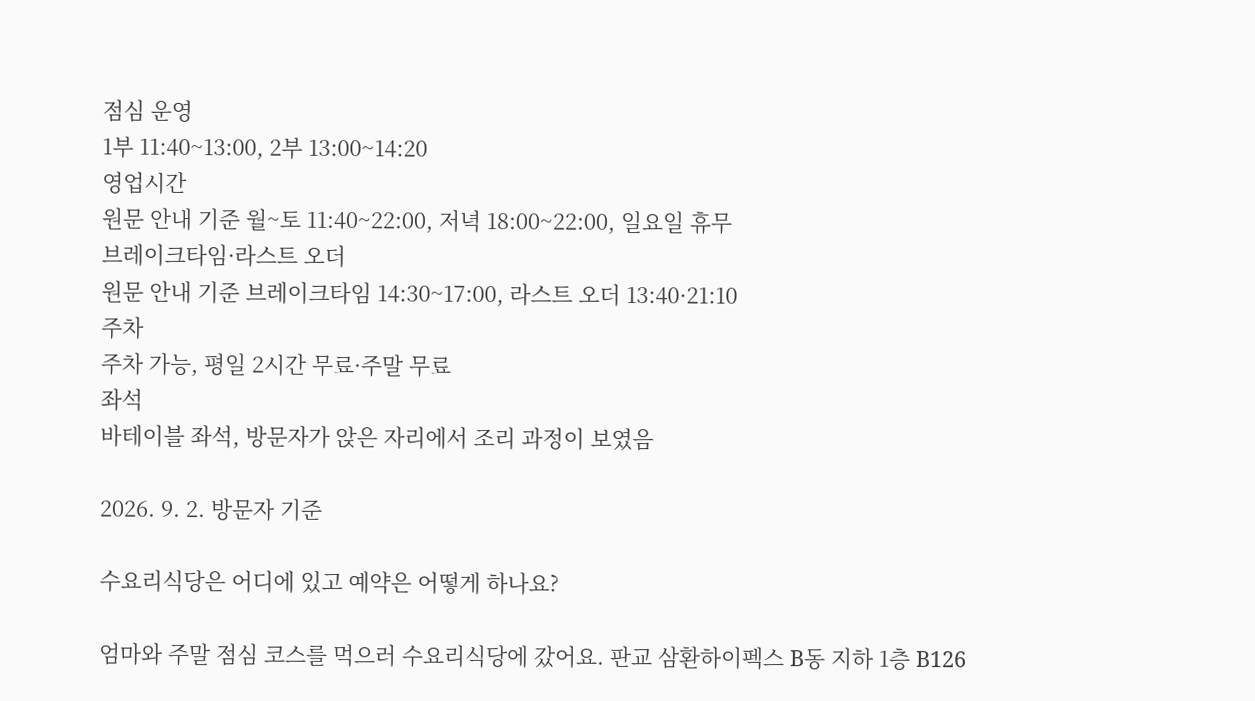점심 운영
1부 11:40~13:00, 2부 13:00~14:20
영업시간
원문 안내 기준 월~토 11:40~22:00, 저녁 18:00~22:00, 일요일 휴무
브레이크타임·라스트 오더
원문 안내 기준 브레이크타임 14:30~17:00, 라스트 오더 13:40·21:10
주차
주차 가능, 평일 2시간 무료·주말 무료
좌석
바테이블 좌석, 방문자가 앉은 자리에서 조리 과정이 보였음

2026. 9. 2. 방문자 기준

수요리식당은 어디에 있고 예약은 어떻게 하나요?

엄마와 주말 점심 코스를 먹으러 수요리식당에 갔어요. 판교 삼환하이펙스 B동 지하 1층 B126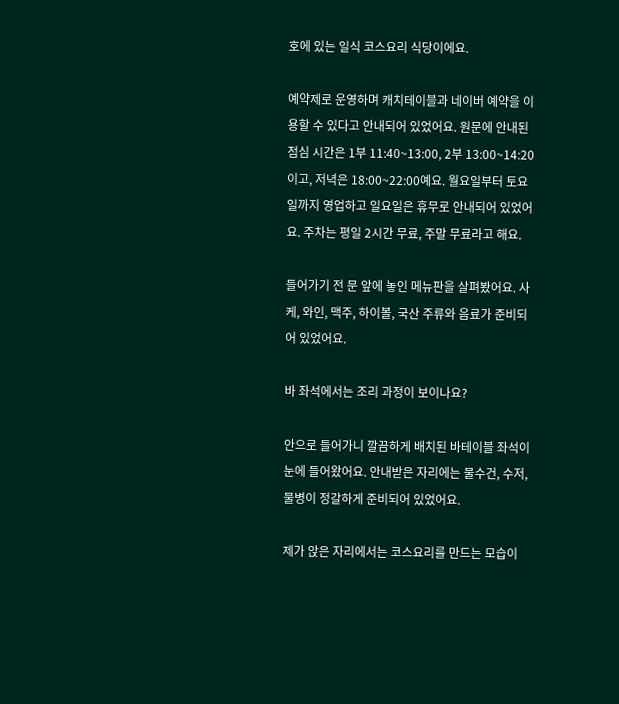호에 있는 일식 코스요리 식당이에요.

예약제로 운영하며 캐치테이블과 네이버 예약을 이용할 수 있다고 안내되어 있었어요. 원문에 안내된 점심 시간은 1부 11:40~13:00, 2부 13:00~14:20이고, 저녁은 18:00~22:00예요. 월요일부터 토요일까지 영업하고 일요일은 휴무로 안내되어 있었어요. 주차는 평일 2시간 무료, 주말 무료라고 해요.

들어가기 전 문 앞에 놓인 메뉴판을 살펴봤어요. 사케, 와인, 맥주, 하이볼, 국산 주류와 음료가 준비되어 있었어요.

바 좌석에서는 조리 과정이 보이나요?

안으로 들어가니 깔끔하게 배치된 바테이블 좌석이 눈에 들어왔어요. 안내받은 자리에는 물수건, 수저, 물병이 정갈하게 준비되어 있었어요.

제가 앉은 자리에서는 코스요리를 만드는 모습이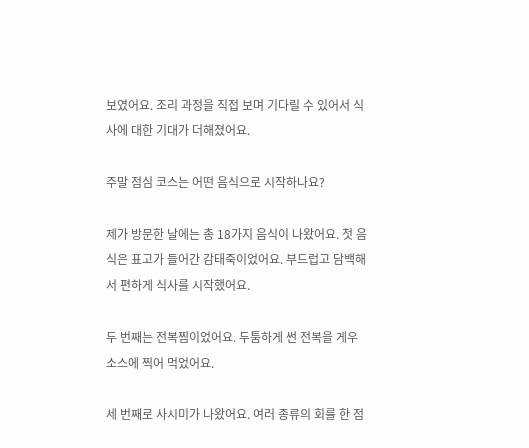보였어요. 조리 과정을 직접 보며 기다릴 수 있어서 식사에 대한 기대가 더해졌어요.

주말 점심 코스는 어떤 음식으로 시작하나요?

제가 방문한 날에는 총 18가지 음식이 나왔어요. 첫 음식은 표고가 들어간 감태죽이었어요. 부드럽고 담백해서 편하게 식사를 시작했어요.

두 번째는 전복찜이었어요. 두툼하게 썬 전복을 게우소스에 찍어 먹었어요.

세 번째로 사시미가 나왔어요. 여러 종류의 회를 한 점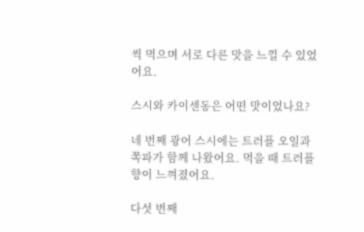씩 먹으며 서로 다른 맛을 느낄 수 있었어요.

스시와 카이센동은 어떤 맛이었나요?

네 번째 광어 스시에는 트러플 오일과 쪽파가 함께 나왔어요. 먹을 때 트러플 향이 느껴졌어요.

다섯 번째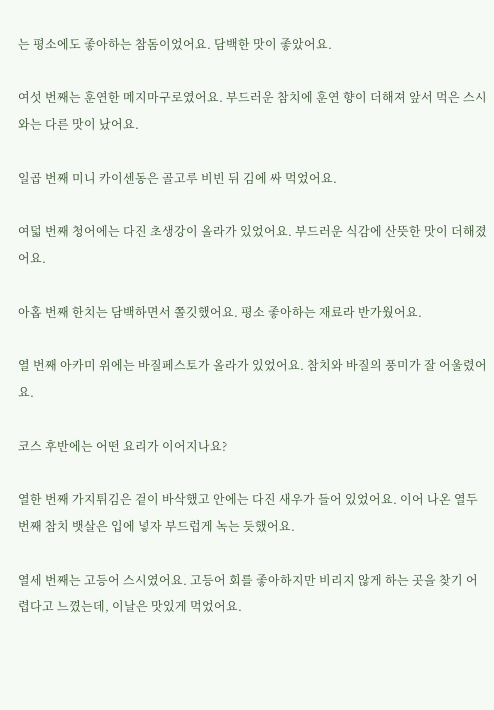는 평소에도 좋아하는 참돔이었어요. 담백한 맛이 좋았어요.

여섯 번째는 훈연한 메지마구로였어요. 부드러운 참치에 훈연 향이 더해져 앞서 먹은 스시와는 다른 맛이 났어요.

일곱 번째 미니 카이센동은 골고루 비빈 뒤 김에 싸 먹었어요.

여덟 번째 청어에는 다진 초생강이 올라가 있었어요. 부드러운 식감에 산뜻한 맛이 더해졌어요.

아홉 번째 한치는 담백하면서 쫄깃했어요. 평소 좋아하는 재료라 반가웠어요.

열 번째 아카미 위에는 바질페스토가 올라가 있었어요. 참치와 바질의 풍미가 잘 어울렸어요.

코스 후반에는 어떤 요리가 이어지나요?

열한 번째 가지튀김은 겉이 바삭했고 안에는 다진 새우가 들어 있었어요. 이어 나온 열두 번째 참치 뱃살은 입에 넣자 부드럽게 녹는 듯했어요.

열세 번째는 고등어 스시였어요. 고등어 회를 좋아하지만 비리지 않게 하는 곳을 찾기 어렵다고 느꼈는데, 이날은 맛있게 먹었어요.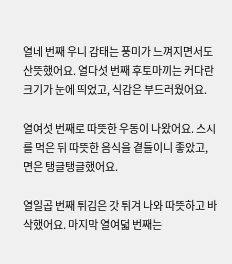열네 번째 우니 감태는 풍미가 느껴지면서도 산뜻했어요. 열다섯 번째 후토마끼는 커다란 크기가 눈에 띄었고, 식감은 부드러웠어요.

열여섯 번째로 따뜻한 우동이 나왔어요. 스시를 먹은 뒤 따뜻한 음식을 곁들이니 좋았고, 면은 탱글탱글했어요.

열일곱 번째 튀김은 갓 튀겨 나와 따뜻하고 바삭했어요. 마지막 열여덟 번째는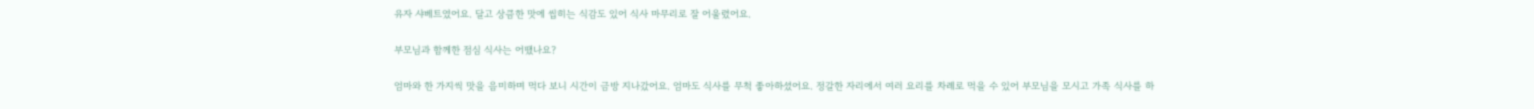유자 샤베트였어요. 달고 상큼한 맛에 씹히는 식감도 있어 식사 마무리로 잘 어울렸어요.

부모님과 함께한 점심 식사는 어땠나요?

엄마와 한 가지씩 맛을 음미하며 먹다 보니 시간이 금방 지나갔어요. 엄마도 식사를 무척 좋아하셨어요. 정갈한 자리에서 여러 요리를 차례로 먹을 수 있어 부모님을 모시고 가족 식사를 하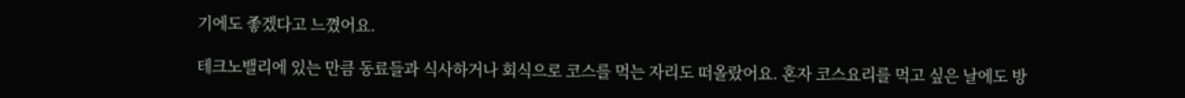기에도 좋겠다고 느꼈어요.

테크노밸리에 있는 만큼 동료들과 식사하거나 회식으로 코스를 먹는 자리도 떠올랐어요. 혼자 코스요리를 먹고 싶은 날에도 방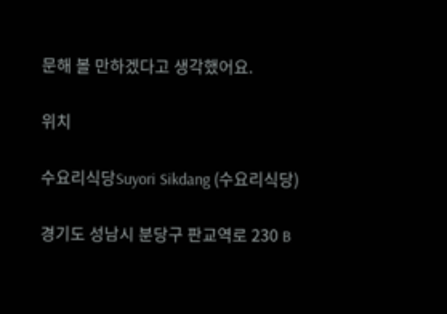문해 볼 만하겠다고 생각했어요.

위치

수요리식당Suyori Sikdang (수요리식당)

경기도 성남시 분당구 판교역로 230 B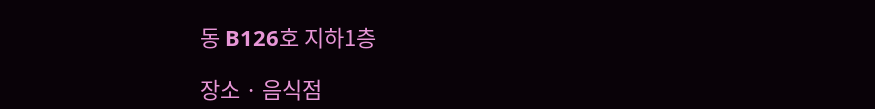동 B126호 지하1층

장소 · 음식점